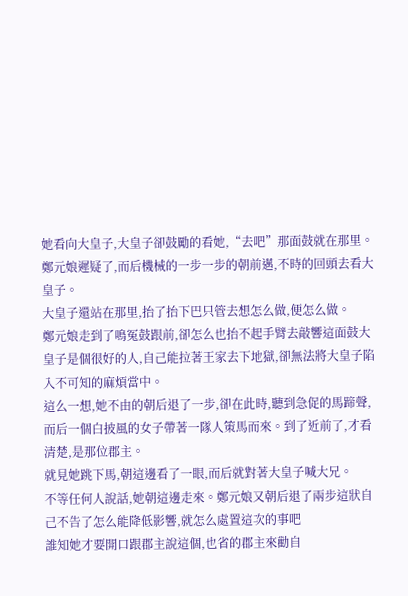她看向大皇子,大皇子卻鼓勵的看她,“去吧”那面鼓就在那里。
鄭元娘遲疑了,而后機械的一步一步的朝前邁,不時的回頭去看大皇子。
大皇子還站在那里,抬了抬下巴只管去想怎么做,便怎么做。
鄭元娘走到了鳴冤鼓跟前,卻怎么也抬不起手臂去敲響這面鼓大皇子是個很好的人,自己能拉著王家去下地獄,卻無法將大皇子陷入不可知的麻煩當中。
這么一想,她不由的朝后退了一步,卻在此時,聽到急促的馬蹄聲,而后一個白披風的女子帶著一隊人策馬而來。到了近前了,才看清楚,是那位郡主。
就見她跳下馬,朝這邊看了一眼,而后就對著大皇子喊大兄。
不等任何人說話,她朝這邊走來。鄭元娘又朝后退了兩步這狀自己不告了怎么能降低影響,就怎么處置這次的事吧
誰知她才要開口跟郡主說這個,也省的郡主來勸自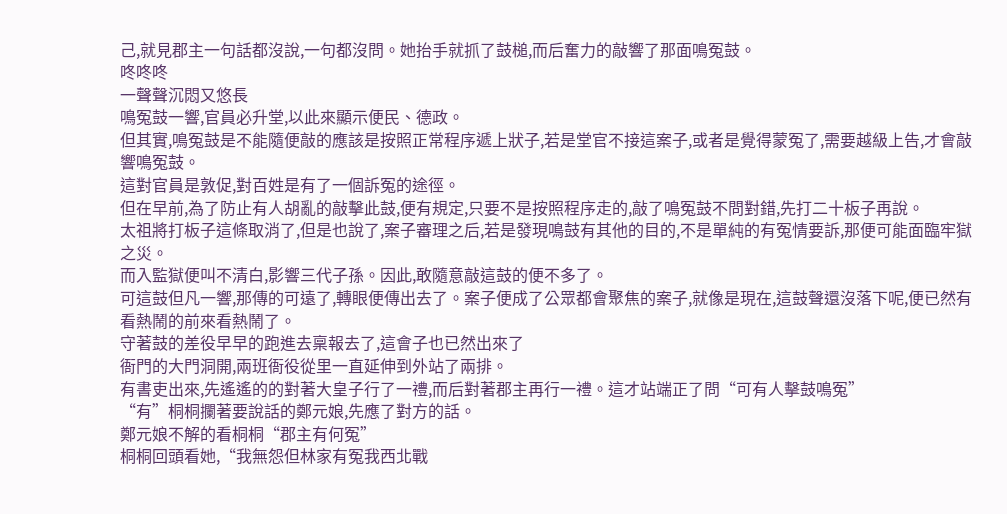己,就見郡主一句話都沒說,一句都沒問。她抬手就抓了鼓槌,而后奮力的敲響了那面鳴冤鼓。
咚咚咚
一聲聲沉悶又悠長
鳴冤鼓一響,官員必升堂,以此來顯示便民、德政。
但其實,鳴冤鼓是不能隨便敲的應該是按照正常程序遞上狀子,若是堂官不接這案子,或者是覺得蒙冤了,需要越級上告,才會敲響鳴冤鼓。
這對官員是敦促,對百姓是有了一個訴冤的途徑。
但在早前,為了防止有人胡亂的敲擊此鼓,便有規定,只要不是按照程序走的,敲了鳴冤鼓不問對錯,先打二十板子再說。
太祖將打板子這條取消了,但是也說了,案子審理之后,若是發現鳴鼓有其他的目的,不是單純的有冤情要訴,那便可能面臨牢獄之災。
而入監獄便叫不清白,影響三代子孫。因此,敢隨意敲這鼓的便不多了。
可這鼓但凡一響,那傳的可遠了,轉眼便傳出去了。案子便成了公眾都會聚焦的案子,就像是現在,這鼓聲還沒落下呢,便已然有看熱鬧的前來看熱鬧了。
守著鼓的差役早早的跑進去稟報去了,這會子也已然出來了
衙門的大門洞開,兩班衙役從里一直延伸到外站了兩排。
有書吏出來,先遙遙的的對著大皇子行了一禮,而后對著郡主再行一禮。這才站端正了問“可有人擊鼓鳴冤”
“有”桐桐攔著要說話的鄭元娘,先應了對方的話。
鄭元娘不解的看桐桐“郡主有何冤”
桐桐回頭看她,“我無怨但林家有冤我西北戰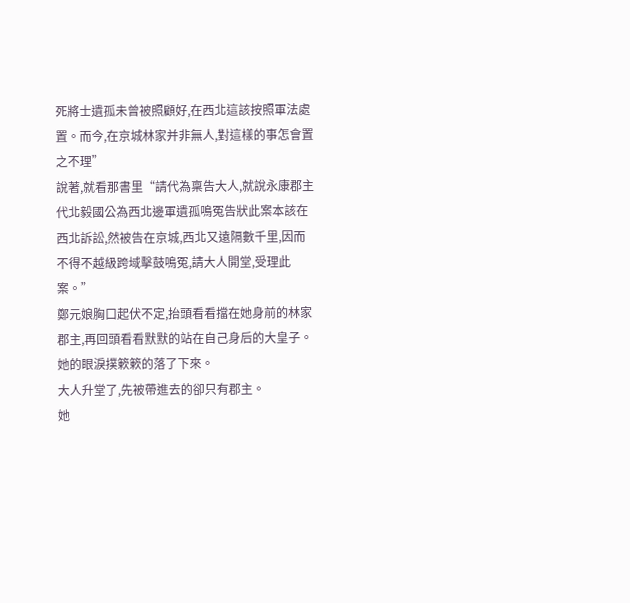死將士遺孤未曾被照顧好,在西北這該按照軍法處置。而今,在京城林家并非無人,對這樣的事怎會置之不理”
說著,就看那書里“請代為稟告大人,就說永康郡主代北毅國公為西北邊軍遺孤鳴冤告狀此案本該在西北訴訟,然被告在京城,西北又遠隔數千里,因而不得不越級跨域擊鼓鳴冤,請大人開堂,受理此案。”
鄭元娘胸口起伏不定,抬頭看看擋在她身前的林家郡主,再回頭看看默默的站在自己身后的大皇子。她的眼淚撲簌簌的落了下來。
大人升堂了,先被帶進去的卻只有郡主。
她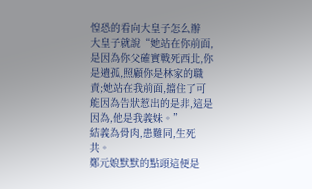惶恐的看向大皇子怎么辦
大皇子就說“她站在你前面,是因為你父確實戰死西北,你是遺孤,照顧你是林家的職責;她站在我前面,擋住了可能因為告狀惹出的是非,這是因為,他是我義妹。”
結義為骨肉,患難同,生死共。
鄭元娘默默的點頭這便是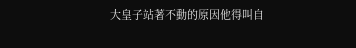大皇子站著不動的原因他得叫自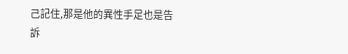己記住,那是他的異性手足也是告訴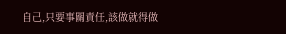自己,只要事關責任,該做就得做